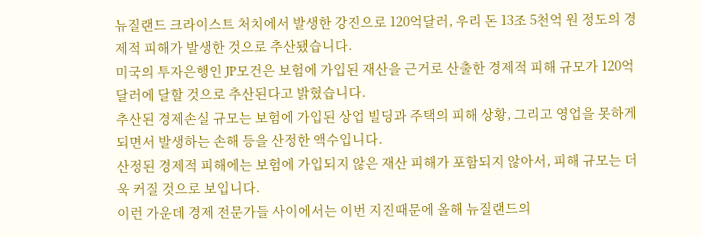뉴질랜드 크라이스트 처치에서 발생한 강진으로 120억달러, 우리 돈 13조 5천억 원 정도의 경제적 피해가 발생한 것으로 추산됐습니다.
미국의 투자은행인 JP모건은 보험에 가입된 재산을 근거로 산출한 경제적 피해 규모가 120억 달러에 달할 것으로 추산된다고 밝혔습니다.
추산된 경제손실 규모는 보험에 가입된 상업 빌딩과 주택의 피해 상황, 그리고 영업을 못하게 되면서 발생하는 손해 등을 산정한 액수입니다.
산정된 경제적 피해에는 보험에 가입되지 않은 재산 피해가 포함되지 않아서, 피해 규모는 더욱 커질 것으로 보입니다.
이런 가운데 경제 전문가들 사이에서는 이번 지진때문에 올해 뉴질랜드의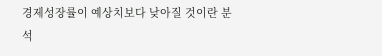경제성장률이 예상치보다 낮아질 것이란 분석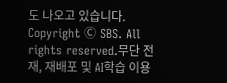도 나오고 있습니다.
Copyright Ⓒ SBS. All rights reserved.무단 전재, 재배포 및 AI학습 이용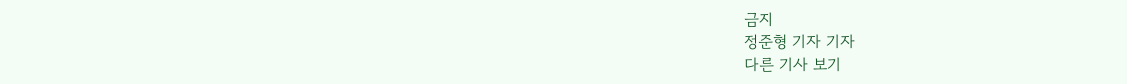금지
정준형 기자 기자
다른 기사 보기